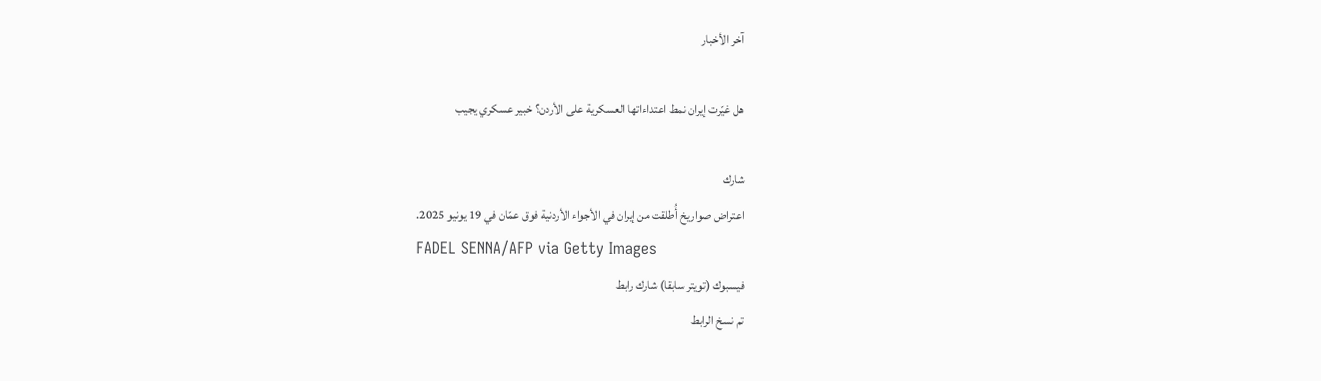آخر الأخبار

هل غيّرت إيران نمط اعتداءاتها العسكرية على الأردن؟ خبير عسكري يجيب

شارك
اعتراض صواريخ أُطلقت من إيران في الأجواء الأردنية فوق عمّان في 19 يونيو 2025.
FADEL SENNA/AFP via Getty Images
فيسبوك (تويتر سابقا) شارك رابط
تم نسخ الرابط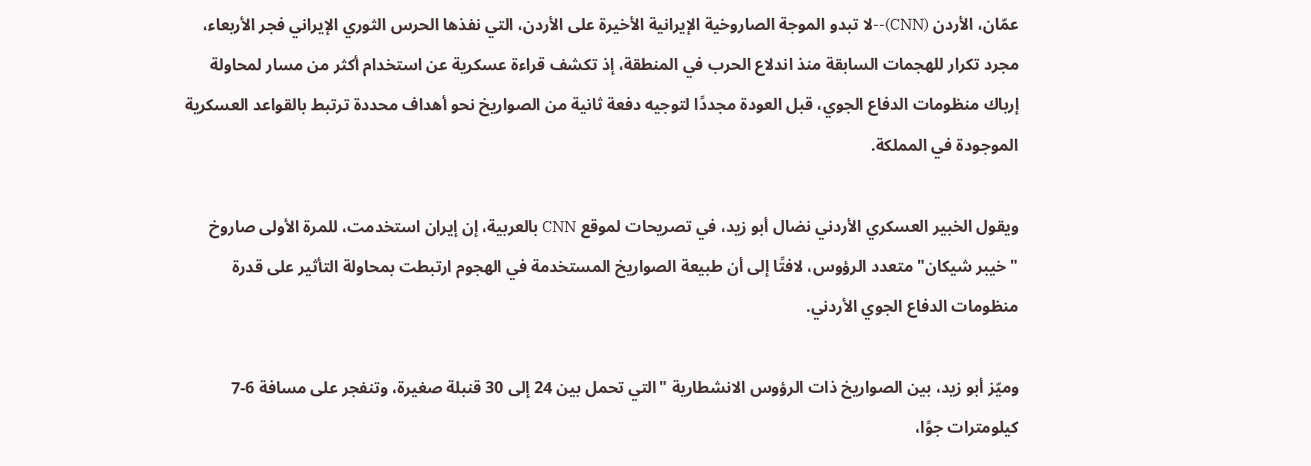عمّان، الأردن (CNN)--لا تبدو الموجة الصاروخية الإيرانية الأخيرة على الأردن، التي نفذها الحرس الثوري الإيراني فجر الأربعاء، مجرد تكرار للهجمات السابقة منذ اندلاع الحرب في المنطقة، إذ تكشف قراءة عسكرية عن استخدام أكثر من مسار لمحاولة إرباك منظومات الدفاع الجوي، قبل العودة مجددًا لتوجيه دفعة ثانية من الصواريخ نحو أهداف محددة ترتبط بالقواعد العسكرية الموجودة في المملكة.

ويقول الخبير العسكري الأردني نضال أبو زيد، في تصريحات لموقع CNN بالعربية، إن إيران استخدمت، للمرة الأولى صاروخ "خيبر شيكان" متعدد الرؤوس، لافتًا إلى أن طبيعة الصواريخ المستخدمة في الهجوم ارتبطت بمحاولة التأثير على قدرة منظومات الدفاع الجوي الأردني.

وميّز أبو زيد، بين الصواريخ ذات الرؤوس الانشطارية "التي تحمل بين 24 إلى 30 قنبلة صغيرة، وتنفجر على مسافة 6-7 كيلومترات جوًا،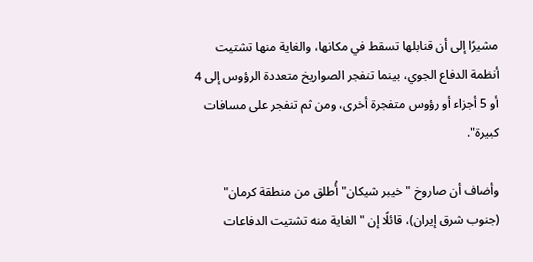مشيرًا إلى أن قنابلها تسقط في مكانها، والغاية منها تشتيت أنظمة الدفاع الجوي، بينما تنفجر الصواريخ متعددة الرؤوس إلى 4 أو 5 أجزاء أو رؤوس متفجرة أخرى، ومن ثم تنفجر على مسافات كبيرة".

وأضاف أن صاروخ "خيبر شيكان" أُطلق من منطقة كرمان" (جنوب شرق إيران)، قائلًا إن "الغاية منه تشتيت الدفاعات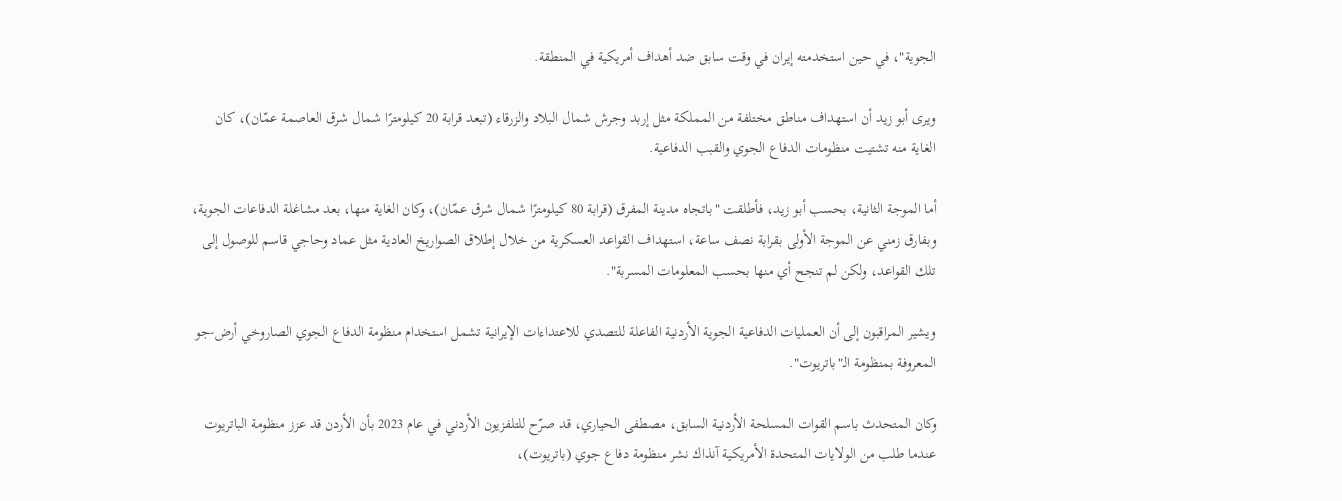الجوية"، في حين استخدمته إيران في وقت سابق ضد أهداف أمريكية في المنطقة.

ويرى أبو زيد أن استهداف مناطق مختلفة من المملكة مثل إربد وجرش شمال البلاد والزرقاء (تبعد قرابة 20 كيلومترًا شمال شرق العاصمة عمّان)، كان الغاية منه تشتيت منظومات الدفاع الجوي والقبب الدفاعية.

أما الموجة الثانية، بحسب أبو زيد، فأطلقت "باتجاه مدينة المفرق (قرابة 80 كيلومترًا شمال شرق عمّان)، وكان الغاية منها، بعد مشاغلة الدفاعات الجوية، وبفارق زمني عن الموجة الأولى بقرابة نصف ساعة، استهداف القواعد العسكرية من خلال إطلاق الصواريخ العادية مثل عماد وحاجي قاسم للوصول إلى تلك القواعد، ولكن لم تنجح أي منها بحسب المعلومات المسربة".

ويشير المراقبون إلى أن العمليات الدفاعية الجوية الأردنية الفاعلة للتصدي للاعتداءات الإيرانية تشمل استخدام منظومة الدفاع الجوي الصاروخي أرض-جو المعروفة بمنظومة الـ"باتريوت".

وكان المتحدث باسم القوات المسلحة الأردنية السابق، مصطفى الحياري، قد صرّح للتلفزيون الأردني في عام 2023 بأن الأردن قد عزز منظومة الباتريوت عندما طلب من الولايات المتحدة الأمريكية آنذاك نشر منظومة دفاع جوي (باتريوت)،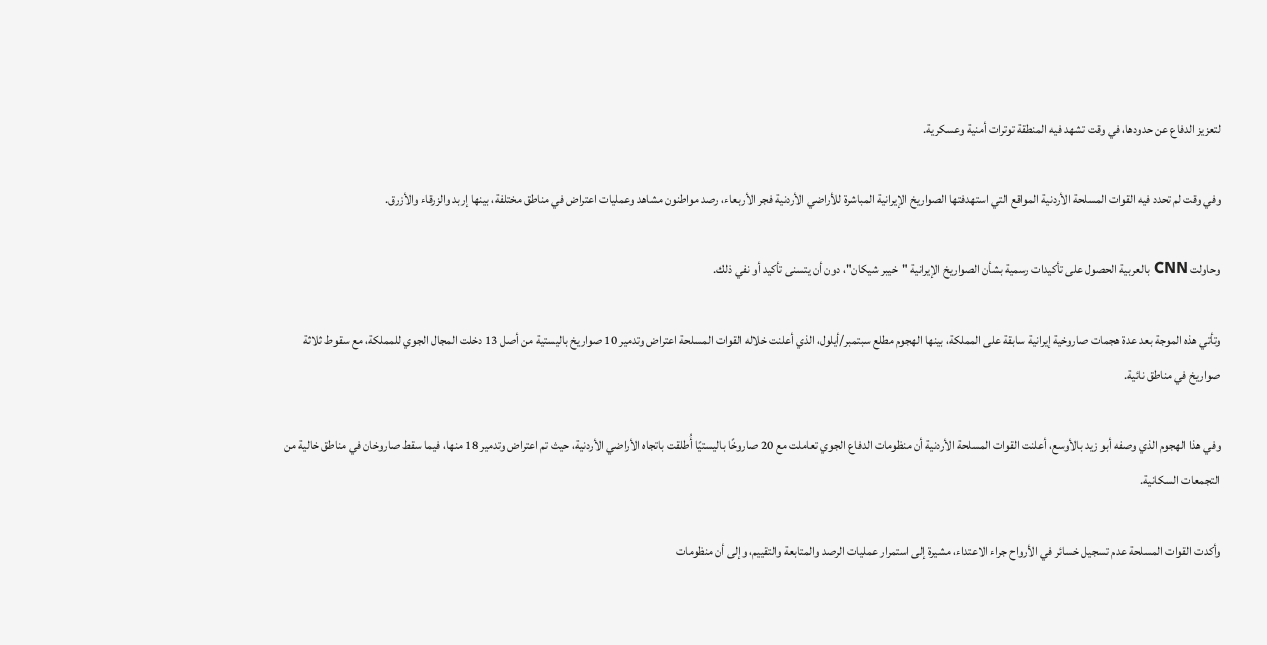لتعزيز الدفاع عن حدودها، في وقت تشهد فيه المنطقة توترات أمنية وعسكرية.

وفي وقت لم تحدد فيه القوات المسلحة الأردنية المواقع التي استهدفتها الصواريخ الإيرانية المباشرة للأراضي الأردنية فجر الأربعاء، رصد مواطنون مشاهد وعمليات اعتراض في مناطق مختلفة، بينها إربد والزرقاء والأزرق.

وحاولت CNN بالعربية الحصول على تأكيدات رسمية بشأن الصواريخ الإيرانية "خيبر شيكان"، دون أن يتسنى تأكيد أو نفي ذلك.

وتأتي هذه الموجة بعد عدة هجمات صاروخية إيرانية سابقة على المملكة، بينها الهجوم مطلع سبتمبر/أيلول، الذي أعلنت خلاله القوات المسلحة اعتراض وتدمير 10 صواريخ باليستية من أصل 13 دخلت المجال الجوي للمملكة، مع سقوط ثلاثة صواريخ في مناطق نائية.

وفي هذا الهجوم الذي وصفه أبو زيد بالأوسع، أعلنت القوات المسلحة الأردنية أن منظومات الدفاع الجوي تعاملت مع 20 صاروخًا باليستيًا أُطلقت باتجاه الأراضي الأردنية، حيث تم اعتراض وتدمير 18 منها، فيما سقط صاروخان في مناطق خالية من التجمعات السكانية.

وأكدت القوات المسلحة عدم تسجيل خسائر في الأرواح جراء الاعتداء، مشيرة إلى استمرار عمليات الرصد والمتابعة والتقييم، وإلى أن منظومات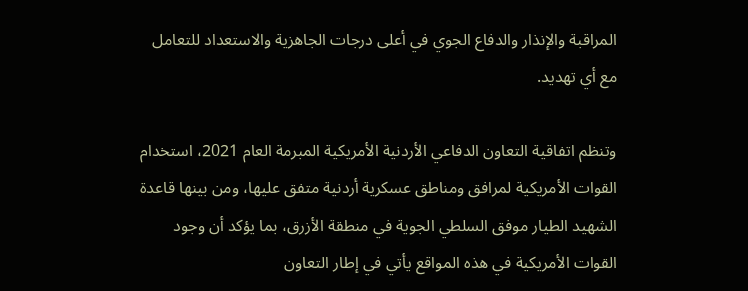المراقبة والإنذار والدفاع الجوي في أعلى درجات الجاهزية والاستعداد للتعامل مع أي تهديد.

وتنظم اتفاقية التعاون الدفاعي الأردنية الأمريكية المبرمة العام 2021، استخدام القوات الأمريكية لمرافق ومناطق عسكرية أردنية متفق عليها، ومن بينها قاعدة الشهيد الطيار موفق السلطي الجوية في منطقة الأزرق، بما يؤكد أن وجود القوات الأمريكية في هذه المواقع يأتي في إطار التعاون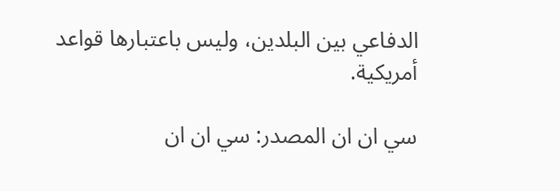الدفاعي بين البلدين، وليس باعتبارها قواعد أمريكية.

سي ان ان المصدر: سي ان ان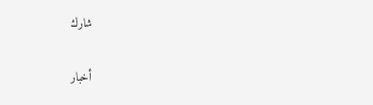شارك

أخبار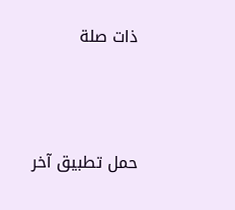ذات صلة



حمل تطبيق آخر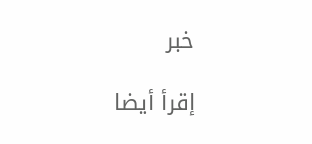خبر

إقرأ أيضا